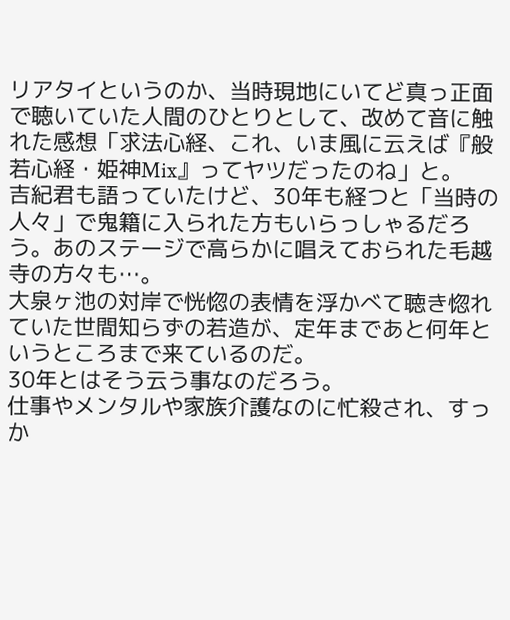リアタイというのか、当時現地にいてど真っ正面で聴いていた人間のひとりとして、改めて音に触れた感想「求法心経、これ、いま風に云えば『般若心経・姫神Mix』ってヤツだったのね」と。
吉紀君も語っていたけど、30年も経つと「当時の人々」で鬼籍に入られた方もいらっしゃるだろう。あのステージで高らかに唱えておられた毛越寺の方々も…。
大泉ヶ池の対岸で恍惚の表情を浮かべて聴き惚れていた世間知らずの若造が、定年まであと何年というところまで来ているのだ。
30年とはそう云う事なのだろう。
仕事やメンタルや家族介護なのに忙殺され、すっか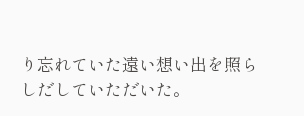り忘れていた遠い想い出を照らしだしていただいた。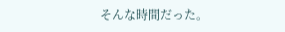そんな時間だった。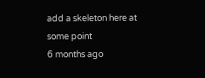add a skeleton here at some point
6 months ago